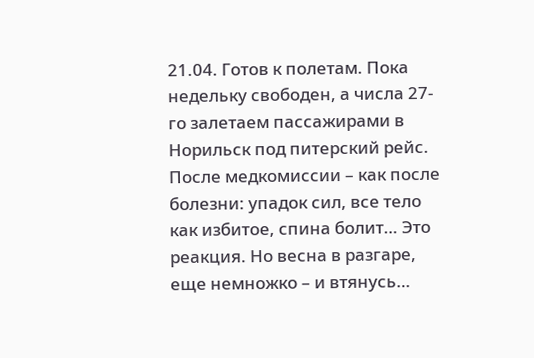21.04. Готов к полетам. Пока недельку свободен, а числа 27-го залетаем пассажирами в Норильск под питерский рейс.
После медкомиссии – как после болезни: упадок сил, все тело как избитое, спина болит… Это реакция. Но весна в разгаре, еще немножко – и втянусь…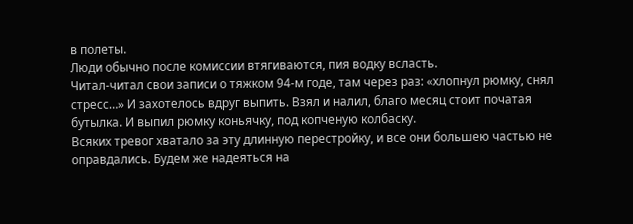в полеты.
Люди обычно после комиссии втягиваются, пия водку всласть.
Читал-читал свои записи о тяжком 94-м годе, там через раз: «хлопнул рюмку, снял стресс…» И захотелось вдруг выпить. Взял и налил, благо месяц стоит початая бутылка. И выпил рюмку коньячку, под копченую колбаску.
Всяких тревог хватало за эту длинную перестройку, и все они большею частью не оправдались. Будем же надеяться на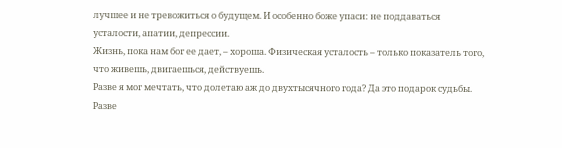лучшее и не тревожиться о будущем. И особенно боже упаси: не поддаваться усталости, апатии, депрессии.
Жизнь, пока нам бог ее дает, – хороша. Физическая усталость – только показатель того, что живешь, двигаешься, действуешь.
Разве я мог мечтать, что долетаю аж до двухтысячного года? Да это подарок судьбы.
Разве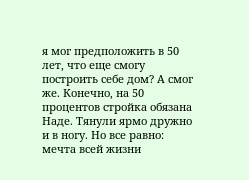я мог предположить в 50 лет, что еще смогу построить себе дом? А смог же. Конечно, на 50 процентов стройка обязана Наде. Тянули ярмо дружно и в ногу. Но все равно: мечта всей жизни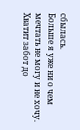сбылась.
Больше я уже ни о чем мечтать не могу и не хочу. Хватит забот до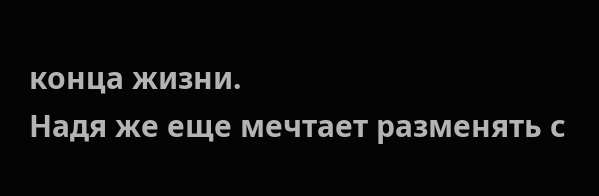конца жизни.
Надя же еще мечтает разменять с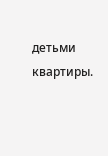детьми квартиры.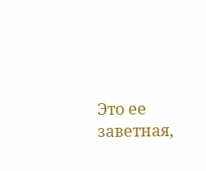Это ее заветная,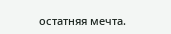остатняя мечта.